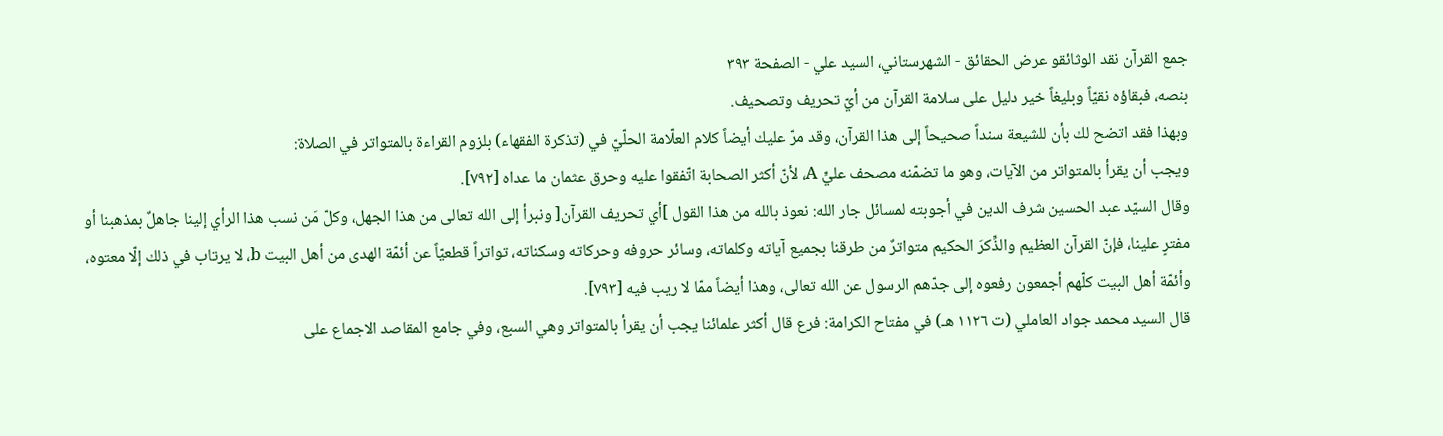جمع القرآن نقد الوثائقو عرض الحقائق - الشهرستاني، السيد علي - الصفحة ٣٩٣
بنصه، فبقاؤه نقيّاً وبليغاً خير دليل على سلامة القرآن من أيّ تحريف وتصحيف.
وبهذا فقد اتضح لك بأن للشيعة سنداً صحيحاً إلى هذا القرآن، وقد مرّ عليك أيضاً كلام العلّامة الحلّيّ في (تذكرة الفقهاء) بلزوم القراءة بالمتواتر في الصلاة:
ويجب أن يقرأ بالمتواتر من الآيات، وهو ما تضمّنه مصحف عليٍّ A، لأنّ أكثر الصحابة اتّفقوا عليه وحرق عثمان ما عداه [٧٩٢].
وقال السيّد عبد الحسين شرف الدين في أجوبته لمسائل جار الله: نعوذ بالله من هذا القول ]أي تحريف القرآن[ ونبرأ إلى الله تعالى من هذا الجهل، وكلّ مَن نسب هذا الرأي إلينا جاهلٌ بمذهبنا أو مفترٍ علينا، فإنّ القرآن العظيم والذِّكرَ الحكيم متواترٌ من طرقنا بجميع آياته وكلماته، وسائر حروفه وحركاته وسكناته، تواتراً قطعيّاً عن أئمّة الهدى من أهل البيت b، لا يرتاب في ذلك إلّا معتوه، وأئمّة أهل البيت كلّهم أجمعون رفعوه إلى جدّهم الرسول عن الله تعالى، وهذا أيضاً ممّا لا ريب فيه [٧٩٣].
قال السيد محمد جواد العاملي (ت ١١٢٦ هـ) في مفتاح الكرامة: فرع قال أكثر علمائنا يجب أن يقرأ بالمتواتر وهي السبع، وفي جامع المقاصد الاجماع على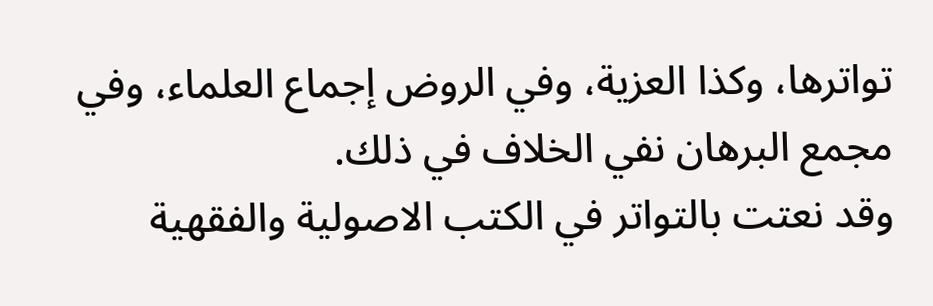تواترها، وكذا العزية، وفي الروض إجماع العلماء، وفي مجمع البرهان نفي الخلاف في ذلك.
وقد نعتت بالتواتر في الكتب الاصولية والفقهية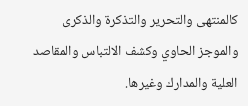كالمنتهى والتحرير والتذكرة والذكرى والموجز الحاوي وكشف الالتباس والمقاصد العلية والمدارك وغيرها.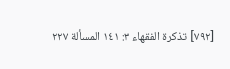[٧٩٢] تذكرة الفقهاء ٣: ١٤١ المسألة ٢٢٧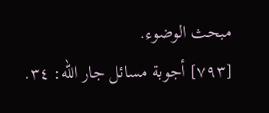مبحث الوضوء.
[٧٩٣] أجوبة مسائل جار الله: ٣٤.